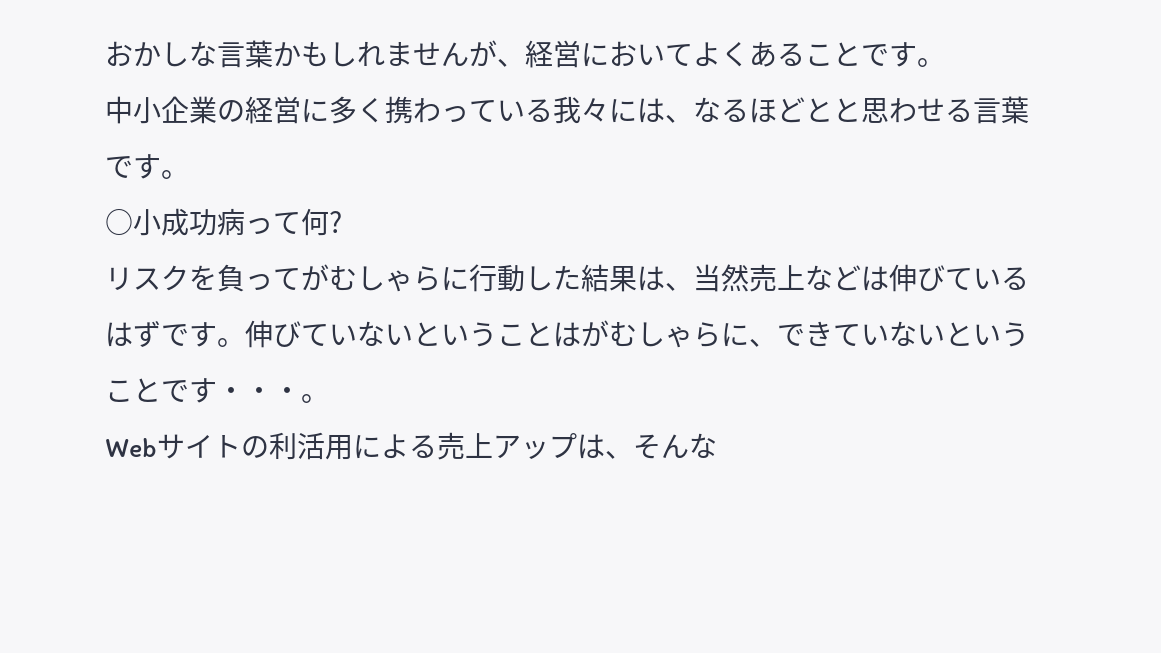おかしな言葉かもしれませんが、経営においてよくあることです。
中小企業の経営に多く携わっている我々には、なるほどとと思わせる言葉です。
○小成功病って何?
リスクを負ってがむしゃらに行動した結果は、当然売上などは伸びているはずです。伸びていないということはがむしゃらに、できていないということです・・・。
Webサイトの利活用による売上アップは、そんな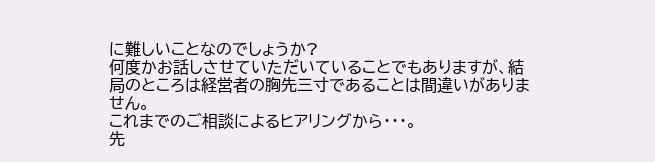に難しいことなのでしょうか?
何度かお話しさせていただいていることでもありますが、結局のところは経営者の胸先三寸であることは間違いがありません。
これまでのご相談によるヒアリングから・・・。
先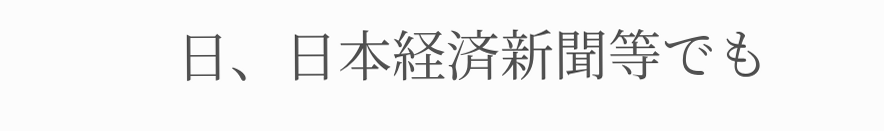日、日本経済新聞等でも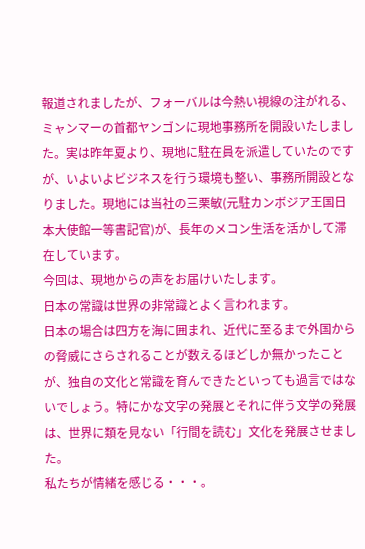報道されましたが、フォーバルは今熱い視線の注がれる、ミャンマーの首都ヤンゴンに現地事務所を開設いたしました。実は昨年夏より、現地に駐在員を派遣していたのですが、いよいよビジネスを行う環境も整い、事務所開設となりました。現地には当社の三栗敏(元駐カンボジア王国日本大使館一等書記官)が、長年のメコン生活を活かして滞在しています。
今回は、現地からの声をお届けいたします。
日本の常識は世界の非常識とよく言われます。
日本の場合は四方を海に囲まれ、近代に至るまで外国からの脅威にさらされることが数えるほどしか無かったことが、独自の文化と常識を育んできたといっても過言ではないでしょう。特にかな文字の発展とそれに伴う文学の発展は、世界に類を見ない「行間を読む」文化を発展させました。
私たちが情緒を感じる・・・。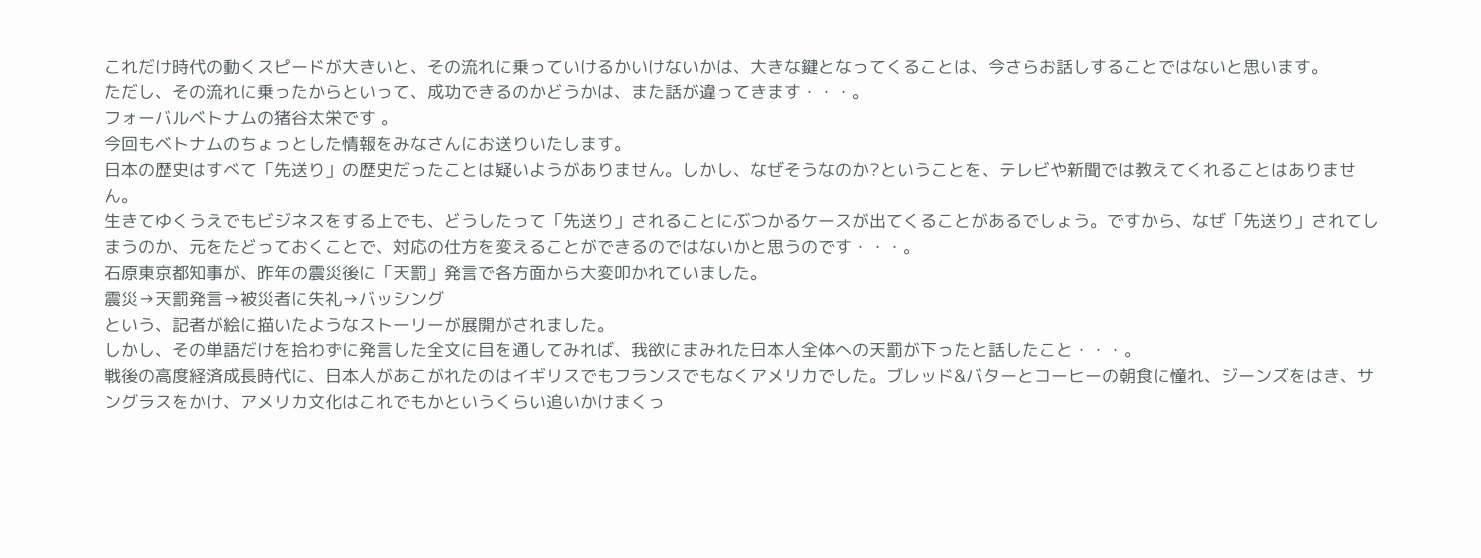これだけ時代の動くスピードが大きいと、その流れに乗っていけるかいけないかは、大きな鍵となってくることは、今さらお話しすることではないと思います。
ただし、その流れに乗ったからといって、成功できるのかどうかは、また話が違ってきます・・・。
フォーバルベトナムの猪谷太栄です 。
今回もベトナムのちょっとした情報をみなさんにお送りいたします。
日本の歴史はすべて「先送り」の歴史だったことは疑いようがありません。しかし、なぜそうなのか?ということを、テレビや新聞では教えてくれることはありません。
生きてゆくうえでもビジネスをする上でも、どうしたって「先送り」されることにぶつかるケースが出てくることがあるでしょう。ですから、なぜ「先送り」されてしまうのか、元をたどっておくことで、対応の仕方を変えることができるのではないかと思うのです・・・。
石原東京都知事が、昨年の震災後に「天罰」発言で各方面から大変叩かれていました。
震災→天罰発言→被災者に失礼→バッシング
という、記者が絵に描いたようなストーリーが展開がされました。
しかし、その単語だけを拾わずに発言した全文に目を通してみれば、我欲にまみれた日本人全体への天罰が下ったと話したこと・・・。
戦後の高度経済成長時代に、日本人があこがれたのはイギリスでもフランスでもなくアメリカでした。ブレッド&バターとコーヒーの朝食に憧れ、ジーンズをはき、サングラスをかけ、アメリカ文化はこれでもかというくらい追いかけまくっ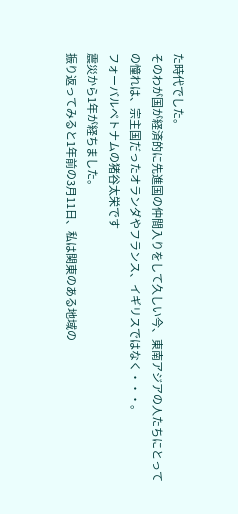た時代でした。
そのわが国が経済的に先進国の仲間入りをして久しい今、東南アジアの人たちにとっての憧れは、宗主国だったオランダやフランス、イギリスではなく・・・。
フォーバルベトナムの猪谷太栄です
震災から1年が経ちました。
振り返ってみると1年前の3月11日、私は関東のある地域の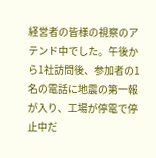経営者の皆様の視察のアテンド中でした。午後から1社訪問後、参加者の1名の電話に地震の第一報が入り、工場が停電で停止中だ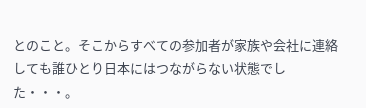とのこと。そこからすべての参加者が家族や会社に連絡しても誰ひとり日本にはつながらない状態でした・・・。